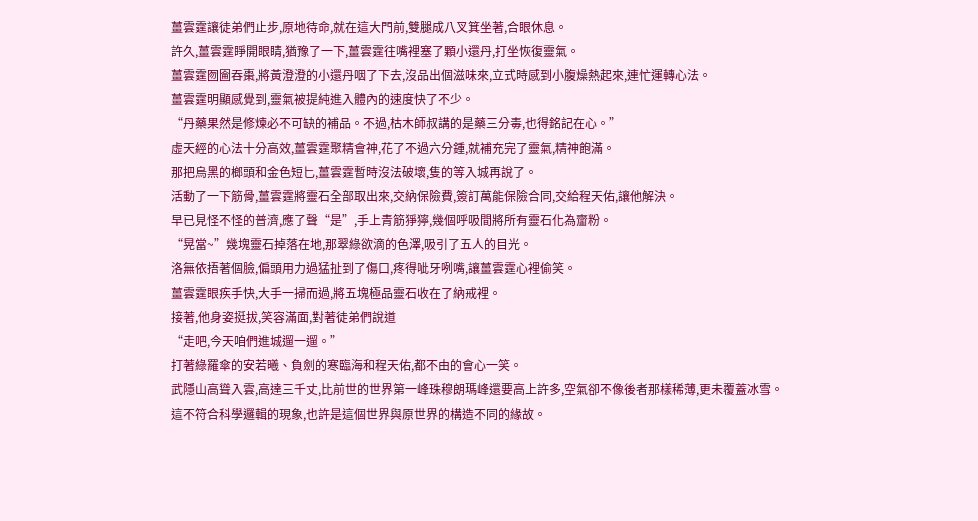薑雲霆讓徒弟們止步,原地待命,就在這大門前,雙腿成八叉箕坐著,合眼休息。
許久,薑雲霆睜開眼睛,猶豫了一下,薑雲霆往嘴裡塞了顆小還丹,打坐恢復靈氣。
薑雲霆囫圇吞棗,將黃澄澄的小還丹咽了下去,沒品出個滋味來,立式時感到小腹燥熱起來,連忙運轉心法。
薑雲霆明顯感覺到,靈氣被提純進入體內的速度快了不少。
“丹藥果然是修煉必不可缺的補品。不過,枯木師叔講的是藥三分毒,也得銘記在心。”
虛天經的心法十分高效,薑雲霆聚精會神,花了不過六分鍾,就補充完了靈氣,精神飽滿。
那把烏黑的榔頭和金色短匕,薑雲霆暫時沒法破壞,隻的等入城再說了。
活動了一下筋骨,薑雲霆將靈石全部取出來,交納保險費,簽訂萬能保險合同,交給程天佑,讓他解決。
早已見怪不怪的普濟,應了聲“是”,手上青筋猙獰,幾個呼吸間將所有靈石化為齏粉。
“晃當~”幾塊靈石掉落在地,那翠綠欲滴的色澤,吸引了五人的目光。
洛無依捂著個臉,偏頭用力過猛扯到了傷口,疼得呲牙咧嘴,讓薑雲霆心裡偷笑。
薑雲霆眼疾手快,大手一掃而過,將五塊極品靈石收在了納戒裡。
接著,他身姿挺拔,笑容滿面,對著徒弟們說道
“走吧,今天咱們進城遛一遛。”
打著綠羅傘的安若曦、負劍的寒臨海和程天佑,都不由的會心一笑。
武隱山高聳入雲,高達三千丈,比前世的世界第一峰珠穆朗瑪峰還要高上許多,空氣卻不像後者那樣稀薄,更未覆蓋冰雪。
這不符合科學邏輯的現象,也許是這個世界與原世界的構造不同的緣故。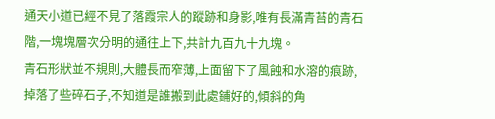通天小道已經不見了落霞宗人的蹤跡和身影,唯有長滿青苔的青石階,一塊塊層次分明的通往上下,共計九百九十九塊。
青石形狀並不規則,大體長而窄薄,上面留下了風蝕和水溶的痕跡,掉落了些碎石子,不知道是誰搬到此處鋪好的,傾斜的角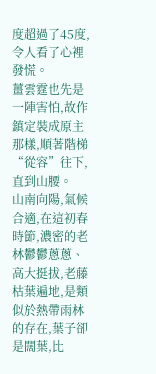度超過了45度,令人看了心裡發慌。
薑雲霆也先是一陣害怕,故作鎮定裝成原主那樣,順著階梯“從容”往下,直到山腰。
山南向陽,氣候合適,在這初春時節,濃密的老林鬱鬱蔥蔥、高大挺拔,老藤枯葉遍地,是類似於熱帶雨林的存在,葉子卻是闊葉,比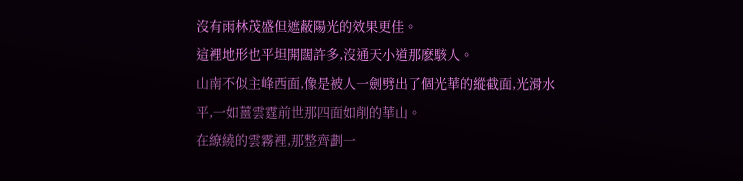沒有雨林茂盛但遮蔽陽光的效果更佳。
這裡地形也平坦開闊許多,沒通天小道那麽駭人。
山南不似主峰西面,像是被人一劍劈出了個光華的縱截面,光滑水平,一如薑雲霆前世那四面如削的華山。
在繚繞的雲霧裡,那整齊劃一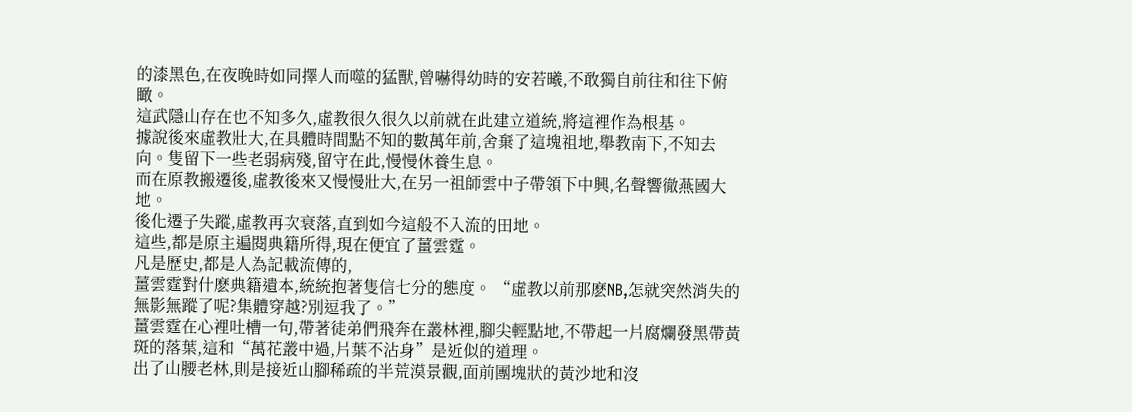的漆黑色,在夜晚時如同擇人而噬的猛獸,曾嚇得幼時的安若曦,不敢獨自前往和往下俯瞰。
這武隱山存在也不知多久,虛教很久很久以前就在此建立道統,將這裡作為根基。
據說後來虛教壯大,在具體時間點不知的數萬年前,舍棄了這塊祖地,舉教南下,不知去向。隻留下一些老弱病殘,留守在此,慢慢休養生息。
而在原教搬遷後,虛教後來又慢慢壯大,在另一祖師雲中子帶領下中興,名聲響徹燕國大地。
後化遷子失蹤,虛教再次衰落,直到如今這般不入流的田地。
這些,都是原主遍閱典籍所得,現在便宜了薑雲霆。
凡是歷史,都是人為記載流傳的,
薑雲霆對什麽典籍遺本,統統抱著隻信七分的態度。 “虛教以前那麽NB,怎就突然消失的無影無蹤了呢?集體穿越?別逗我了。”
薑雲霆在心裡吐槽一句,帶著徒弟們飛奔在叢林裡,腳尖輕點地,不帶起一片腐爛發黑帶黃斑的落葉,這和“萬花叢中過,片葉不沾身”是近似的道理。
出了山腰老林,則是接近山腳稀疏的半荒漠景觀,面前團塊狀的黃沙地和沒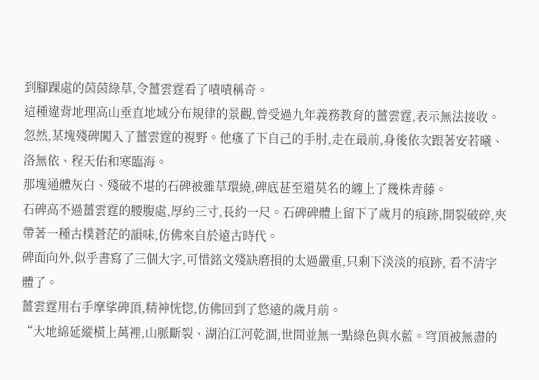到腳踝處的茵茵綠草,令薑雲霆看了嘖嘖稱奇。
這種違背地理高山垂直地域分布規律的景觀,曾受過九年義務教育的薑雲霆,表示無法接收。
忽然,某塊殘碑闖入了薑雲霆的視野。他瘙了下自己的手肘,走在最前,身後依次跟著安若曦、洛無依、程天佑和寒臨海。
那塊通體灰白、殘破不堪的石碑被雜草環繞,碑底甚至還莫名的纏上了幾株青藤。
石碑高不過薑雲霆的腰腹處,厚約三寸,長約一尺。石碑碑體上留下了歲月的痕跡,開裂破碎,夾帶著一種古樸蒼茫的韻味,仿佛來自於遠古時代。
碑面向外,似乎書寫了三個大字,可惜銘文殘缺磨損的太過嚴重,只剩下淡淡的痕跡, 看不清字體了。
薑雲霆用右手摩挲碑頂,精神恍惚,仿佛回到了悠遠的歲月前。
“大地綿延縱橫上萬裡,山脈斷裂、湖泊江河乾涸,世間並無一點綠色與水藍。穹頂被無盡的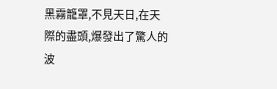黑霧籠罩,不見天日,在天際的盡頭,爆發出了驚人的波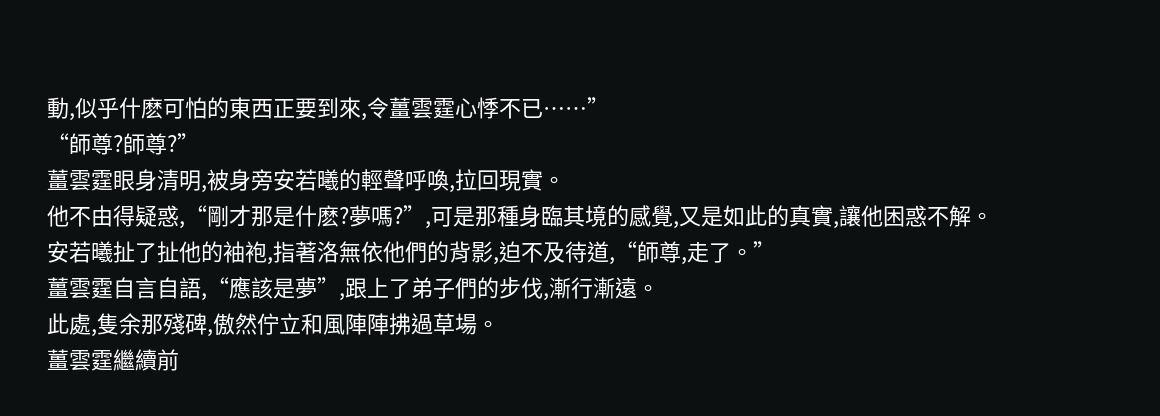動,似乎什麽可怕的東西正要到來,令薑雲霆心悸不已……”
“師尊?師尊?”
薑雲霆眼身清明,被身旁安若曦的輕聲呼喚,拉回現實。
他不由得疑惑,“剛才那是什麽?夢嗎?”,可是那種身臨其境的感覺,又是如此的真實,讓他困惑不解。
安若曦扯了扯他的袖袍,指著洛無依他們的背影,迫不及待道,“師尊,走了。”
薑雲霆自言自語,“應該是夢”,跟上了弟子們的步伐,漸行漸遠。
此處,隻余那殘碑,傲然佇立和風陣陣拂過草場。
薑雲霆繼續前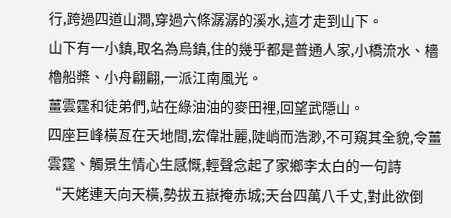行,跨過四道山澗,穿過六條潺潺的溪水,這才走到山下。
山下有一小鎮,取名為烏鎮,住的幾乎都是普通人家,小橋流水、檣櫓船槳、小舟翩翩,一派江南風光。
薑雲霆和徒弟們,站在綠油油的麥田裡,回望武隱山。
四座巨峰橫亙在天地間,宏偉壯麗,陡峭而浩渺,不可窺其全貌,令薑雲霆、觸景生情心生感慨,輕聲念起了家鄉李太白的一句詩
“天姥連天向天橫,勢拔五嶽掩赤城;天台四萬八千丈,對此欲倒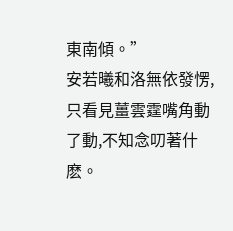東南傾。”
安若曦和洛無依發愣,只看見薑雲霆嘴角動了動,不知念叨著什麽。